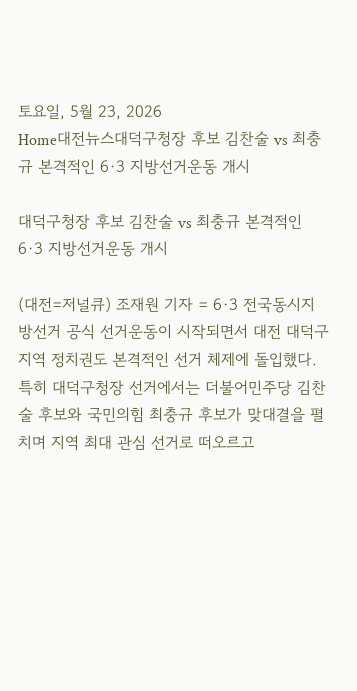토요일, 5월 23, 2026
Home대전뉴스대덕구청장 후보 김찬술 vs 최충규 본격적인 6·3 지방선거운동 개시

대덕구청장 후보 김찬술 vs 최충규 본격적인 6·3 지방선거운동 개시

(대전=저널큐) 조재원 기자 = 6·3 전국동시지방선거 공식 선거운동이 시작되면서 대전 대덕구 지역 정치권도 본격적인 선거 체제에 돌입했다.
특히 대덕구청장 선거에서는 더불어민주당 김찬술 후보와 국민의힘 최충규 후보가 맞대결을 펼치며 지역 최대 관심 선거로 떠오르고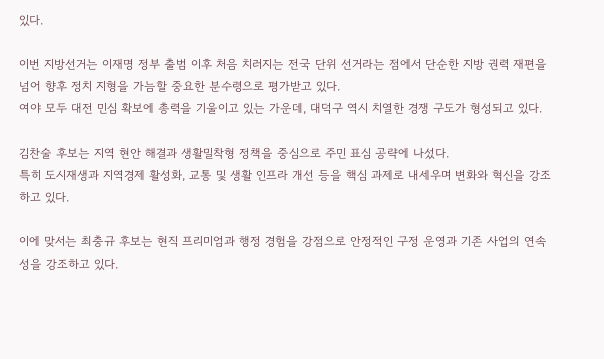있다.

이번 지방선거는 이재명 정부 출범 이후 처음 치러지는 전국 단위 선거라는 점에서 단순한 지방 권력 재편을 넘어 향후 정치 지형을 가늠할 중요한 분수령으로 평가받고 있다.
여야 모두 대전 민심 확보에 총력을 기울이고 있는 가운데, 대덕구 역시 치열한 경쟁 구도가 형성되고 있다.

김찬술 후보는 지역 현안 해결과 생활밀착형 정책을 중심으로 주민 표심 공략에 나섰다.
특히 도시재생과 지역경제 활성화, 교통 및 생활 인프라 개선 등을 핵심 과제로 내세우며 변화와 혁신을 강조하고 있다.

이에 맞서는 최충규 후보는 현직 프리미엄과 행정 경험을 강점으로 안정적인 구정 운영과 기존 사업의 연속성을 강조하고 있다.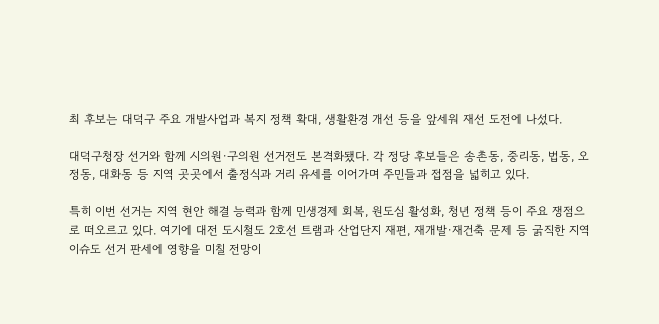최 후보는 대덕구 주요 개발사업과 복지 정책 확대, 생활환경 개선 등을 앞세워 재선 도전에 나섰다.

대덕구청장 선거와 함께 시의원·구의원 선거전도 본격화됐다. 각 정당 후보들은 송촌동, 중리동, 법동, 오정동, 대화동 등 지역 곳곳에서 출정식과 거리 유세를 이어가며 주민들과 접점을 넓히고 있다.

특히 이번 선거는 지역 현안 해결 능력과 함께 민생경제 회복, 원도심 활성화, 청년 정책 등이 주요 쟁점으로 떠오르고 있다. 여기에 대전 도시철도 2호선 트램과 산업단지 재편, 재개발·재건축 문제 등 굵직한 지역 이슈도 선거 판세에 영향을 미칠 전망이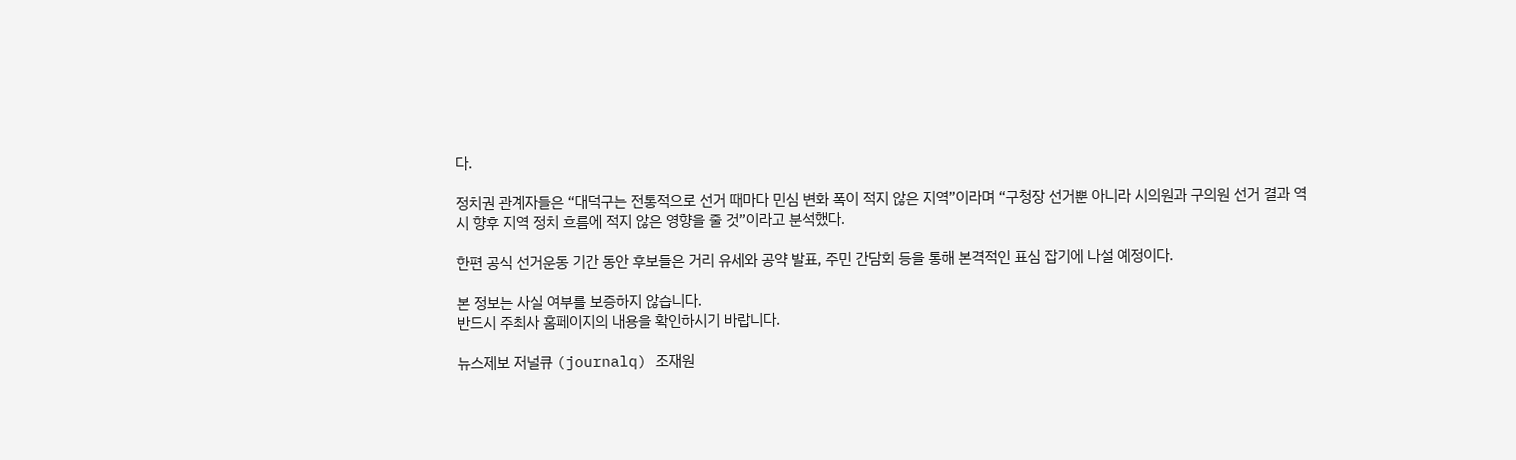다.

정치권 관계자들은 “대덕구는 전통적으로 선거 때마다 민심 변화 폭이 적지 않은 지역”이라며 “구청장 선거뿐 아니라 시의원과 구의원 선거 결과 역시 향후 지역 정치 흐름에 적지 않은 영향을 줄 것”이라고 분석했다.

한편 공식 선거운동 기간 동안 후보들은 거리 유세와 공약 발표, 주민 간담회 등을 통해 본격적인 표심 잡기에 나설 예정이다.

본 정보는 사실 여부를 보증하지 않습니다.
반드시 주최사 홈페이지의 내용을 확인하시기 바랍니다.

뉴스제보 저널큐 (journalq) 조재원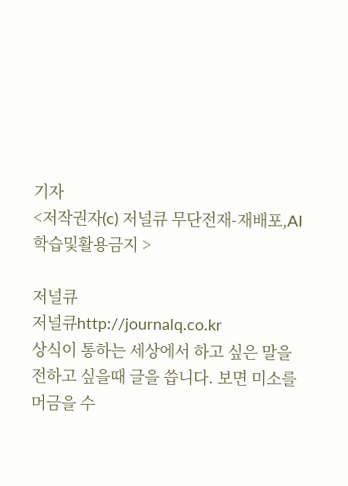기자
<저작권자(c) 저널큐 무단전재-재배포,AI 학습및활용금지 >

저널큐
저널큐http://journalq.co.kr
상식이 통하는 세상에서 하고 싶은 말을 전하고 싶을때 글을 씁니다. 보면 미소를 머금을 수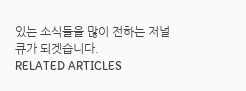있는 소식들을 많이 전하는 저널큐가 되겟습니다.
RELATED ARTICLES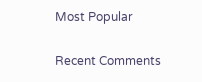Most Popular

Recent Comments